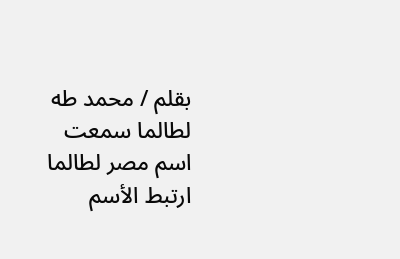بقلم / محمد طه
لطالما سمعت اسم مصر لطالما ارتبط الأسم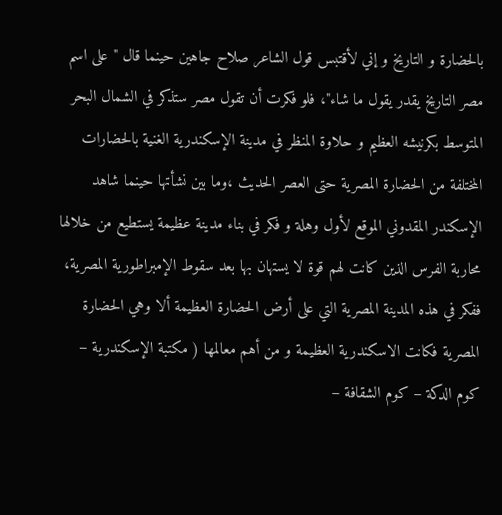بالحضارة و التاريخ و إني لأقتبس قول الشاعر صلاح جاهين حينما قال "على اسم مصر التاريخ يقدر يقول ما شاء"، فلو فكرت أن تقول مصر ستذكر في الشمال البحر المتوسط بكرنيشه العظيم و حلاوة المنظر في مدينة الإسكندرية الغنية بالحضارات المختلفة من الحضارة المصرية حتى العصر الحديث ،وما بين نشأتها حينما شاهد الإسكندر المقدوني الموقع لأول وهلة و فكر في بناء مدينة عظيمة يستطيع من خلالها محاربة الفرس الذين كانت لهم قوة لا يستهان بها بعد سقوط الإمبراطورية المصرية، ففكر في هذه المدينة المصرية التي على أرض الحضارة العظيمة ألا وهي الحضارة المصرية فكانت الاسكندرية العظيمة و من أهم معالمها ( مكتبة الإسكندرية – كوم الدكة – كوم الشقافة –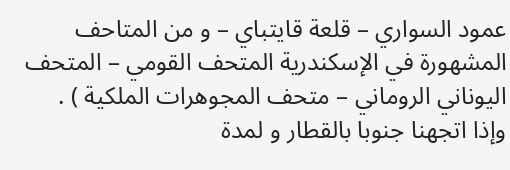عمود السواري – قلعة قايتباي – و من المتاحف المشهورة في الإسكندرية المتحف القومي – المتحف اليوناني الروماني – متحف المجوهرات الملكية ) .
وإذا اتجهنا جنوبا بالقطار و لمدة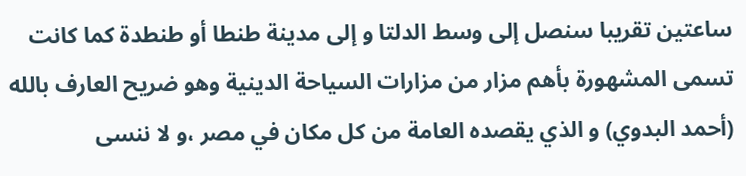ساعتين تقريبا سنصل إلى وسط الدلتا و إلى مدينة طنطا أو طنطدة كما كانت تسمى المشهورة بأهم مزار من مزارات السياحة الدينية وهو ضريح العارف بالله (أحمد البدوي) و الذي يقصده العامة من كل مكان في مصر ،و لا ننسى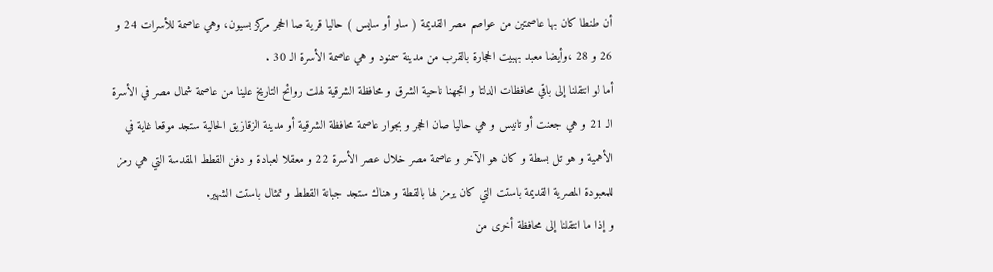أن طنطا كان بها عاصمتين من عواصم مصر القديمة ( ساو أو سايس ) حاليا قرية صا الحجر مركز بسيون، وهي عاصمة للأسرات 24 و 26 و 28 ،وأيضا معبد بهبيت الحجارة بالقرب من مدينة سمنود و هي عاصمة الأسرة الـ 30 .
أما لو انتقلنا إلى باقي محافظات الدلتا و اتجهنا ناحية الشرق و محافظة الشرقية لهلت روائح التاريخ علينا من عاصمة شمال مصر في الأسرة الـ 21 و هي جعنت أو تانيس و هي حاليا صان الحجر و بجوار عاصمة محافظة الشرقية أو مدينة الزقازيق الحالية ستجد موقعا غاية في الأهمية و هو تل بسطة و كان هو الآخر و عاصمة مصر خلال عصر الأسرة 22 و معقلا لعبادة و دفن القطط المقدسة التي هي رمز للمعبودة المصرية القديمة باستت التي كان يرمز لها بالقطة و هناك ستجد جبانة القطط و تمثال باستت الشهير.
و إذا ما انتقلنا إلى محافظة أخرى من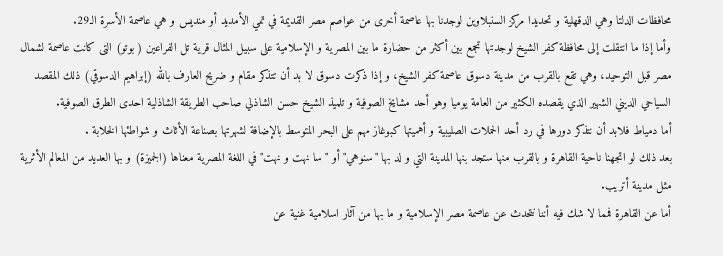محافظات الدلتا وهي الدقهلية و تحديدا مركز السنبلاوين لوجدنا بها عاصمة أخرى من عواصم مصر القديمة في تمي الأمديد أو منديس و هي عاصمة الأسرة الـ29.
وأما إذا ما انتقلت إلى محافظة كفر الشيخ لوجدتها تجمع بين أكثر من حضارة ما بين المصرية و الإسلامية على سبيل المثال قرية تل الفراعين ( بوتو) التى كانت عاصمة لشمال مصر قبل التوحيد، وهي تقع بالقرب من مدينة دسوق عاصمة كفر الشيخ، و إذا ذكرت دسوق لا بد أن تتذكر مقام و ضريح العارف بالله (إبراهيم الدسوقي) ذلك المقصد السياحي الديني الشهير الذي يقصده الكثير من العامة يوميا وهو أحد مشايخ الصوفية و تلميذ الشيخ حسن الشاذلي صاحب الطريقة الشاذلية احدى الطرق الصوفية.
أما دمياط فلابد أن نتذكر دورها في رد أحد الحملات الصليبية و أهميتها كبوغاز مهم على البحر المتوسط بالإضافة لشهرتها بصناعة الأثاث و شواطئها الخلابة .
بعد ذلك لو اتجهنا ناحية القاهرة و بالقرب منها ستجد بنها المدينة التي و لد بها "سنوهي" أو "سا نهت و نهت" في اللغة المصرية معناها (الجميزة) و بها العديد من المعالم الأثرية مثل مدينة أتريب.
أما عن القاهرة فمما لا شك فيه أننا نتحدث عن عاصمة مصر الإسلامية و ما بها من آثار اسلامية غنية عن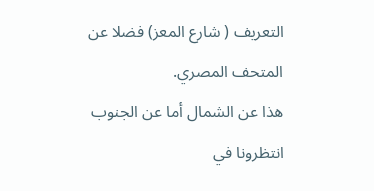التعريف ( شارع المعز) فضلا عن المتحف المصري.
هذا عن الشمال أما عن الجنوب انتظرونا في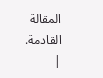المقالة القادمة.
|